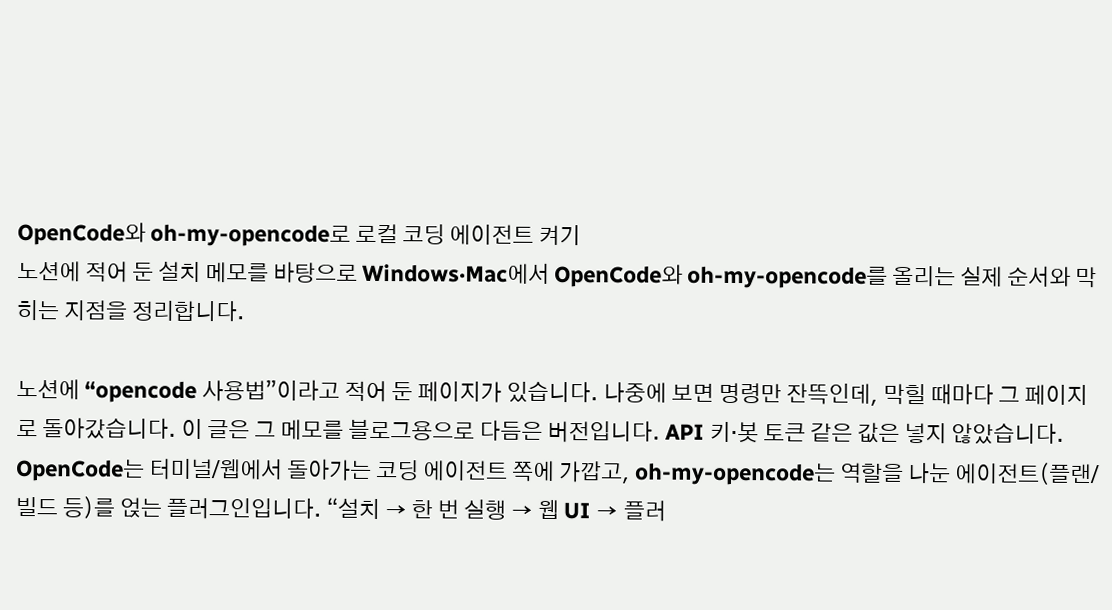OpenCode와 oh-my-opencode로 로컬 코딩 에이전트 켜기
노션에 적어 둔 설치 메모를 바탕으로 Windows·Mac에서 OpenCode와 oh-my-opencode를 올리는 실제 순서와 막히는 지점을 정리합니다.

노션에 “opencode 사용법”이라고 적어 둔 페이지가 있습니다. 나중에 보면 명령만 잔뜩인데, 막힐 때마다 그 페이지로 돌아갔습니다. 이 글은 그 메모를 블로그용으로 다듬은 버전입니다. API 키·봇 토큰 같은 값은 넣지 않았습니다.
OpenCode는 터미널/웹에서 돌아가는 코딩 에이전트 쪽에 가깝고, oh-my-opencode는 역할을 나눈 에이전트(플랜/빌드 등)를 얹는 플러그인입니다. “설치 → 한 번 실행 → 웹 UI → 플러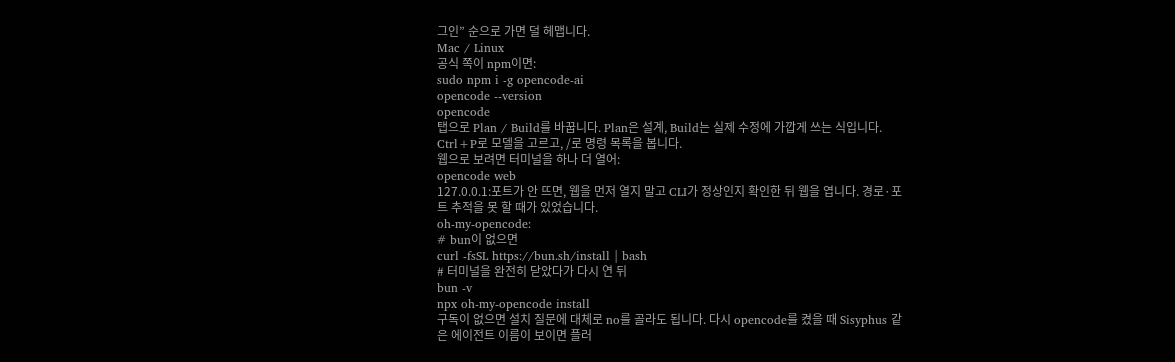그인” 순으로 가면 덜 헤맵니다.
Mac / Linux
공식 쪽이 npm이면:
sudo npm i -g opencode-ai
opencode --version
opencode
탭으로 Plan / Build를 바꿉니다. Plan은 설계, Build는 실제 수정에 가깝게 쓰는 식입니다. Ctrl+P로 모델을 고르고, /로 명령 목록을 봅니다.
웹으로 보려면 터미널을 하나 더 열어:
opencode web
127.0.0.1:포트가 안 뜨면, 웹을 먼저 열지 말고 CLI가 정상인지 확인한 뒤 웹을 엽니다. 경로·포트 추적을 못 할 때가 있었습니다.
oh-my-opencode:
# bun이 없으면
curl -fsSL https://bun.sh/install | bash
# 터미널을 완전히 닫았다가 다시 연 뒤
bun -v
npx oh-my-opencode install
구독이 없으면 설치 질문에 대체로 no를 골라도 됩니다. 다시 opencode를 켰을 때 Sisyphus 같은 에이전트 이름이 보이면 플러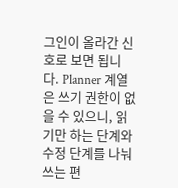그인이 올라간 신호로 보면 됩니다. Planner 계열은 쓰기 권한이 없을 수 있으니, 읽기만 하는 단계와 수정 단계를 나눠 쓰는 편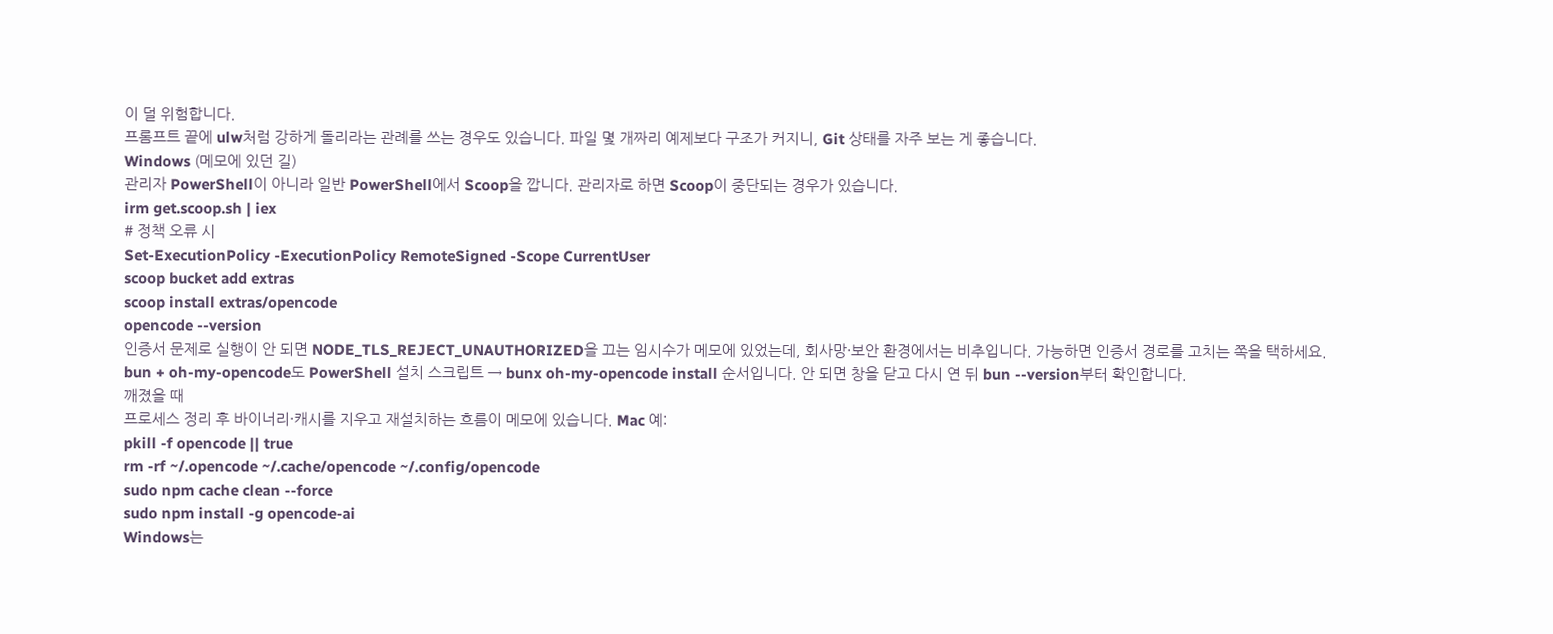이 덜 위험합니다.
프롬프트 끝에 ulw처럼 강하게 돌리라는 관례를 쓰는 경우도 있습니다. 파일 몇 개짜리 예제보다 구조가 커지니, Git 상태를 자주 보는 게 좋습니다.
Windows (메모에 있던 길)
관리자 PowerShell이 아니라 일반 PowerShell에서 Scoop을 깝니다. 관리자로 하면 Scoop이 중단되는 경우가 있습니다.
irm get.scoop.sh | iex
# 정책 오류 시
Set-ExecutionPolicy -ExecutionPolicy RemoteSigned -Scope CurrentUser
scoop bucket add extras
scoop install extras/opencode
opencode --version
인증서 문제로 실행이 안 되면 NODE_TLS_REJECT_UNAUTHORIZED을 끄는 임시수가 메모에 있었는데, 회사망·보안 환경에서는 비추입니다. 가능하면 인증서 경로를 고치는 쪽을 택하세요.
bun + oh-my-opencode도 PowerShell 설치 스크립트 → bunx oh-my-opencode install 순서입니다. 안 되면 창을 닫고 다시 연 뒤 bun --version부터 확인합니다.
깨졌을 때
프로세스 정리 후 바이너리·캐시를 지우고 재설치하는 흐름이 메모에 있습니다. Mac 예:
pkill -f opencode || true
rm -rf ~/.opencode ~/.cache/opencode ~/.config/opencode
sudo npm cache clean --force
sudo npm install -g opencode-ai
Windows는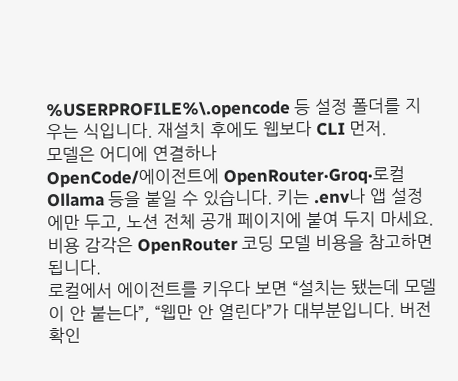%USERPROFILE%\.opencode 등 설정 폴더를 지우는 식입니다. 재설치 후에도 웹보다 CLI 먼저.
모델은 어디에 연결하나
OpenCode/에이전트에 OpenRouter·Groq·로컬 Ollama 등을 붙일 수 있습니다. 키는 .env나 앱 설정에만 두고, 노션 전체 공개 페이지에 붙여 두지 마세요. 비용 감각은 OpenRouter 코딩 모델 비용을 참고하면 됩니다.
로컬에서 에이전트를 키우다 보면 “설치는 됐는데 모델이 안 붙는다”, “웹만 안 열린다”가 대부분입니다. 버전 확인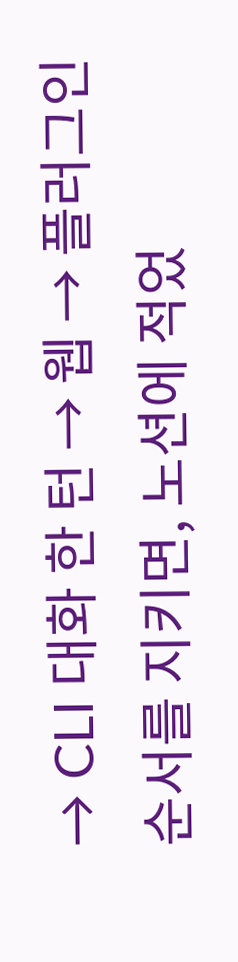→ CLI 대화 한 턴 → 웹 → 플러그인 순서를 지키면, 노션에 적었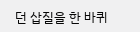던 삽질을 한 바퀴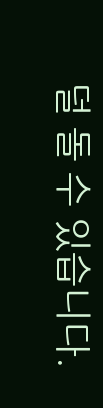덜 돌 수 있습니다.